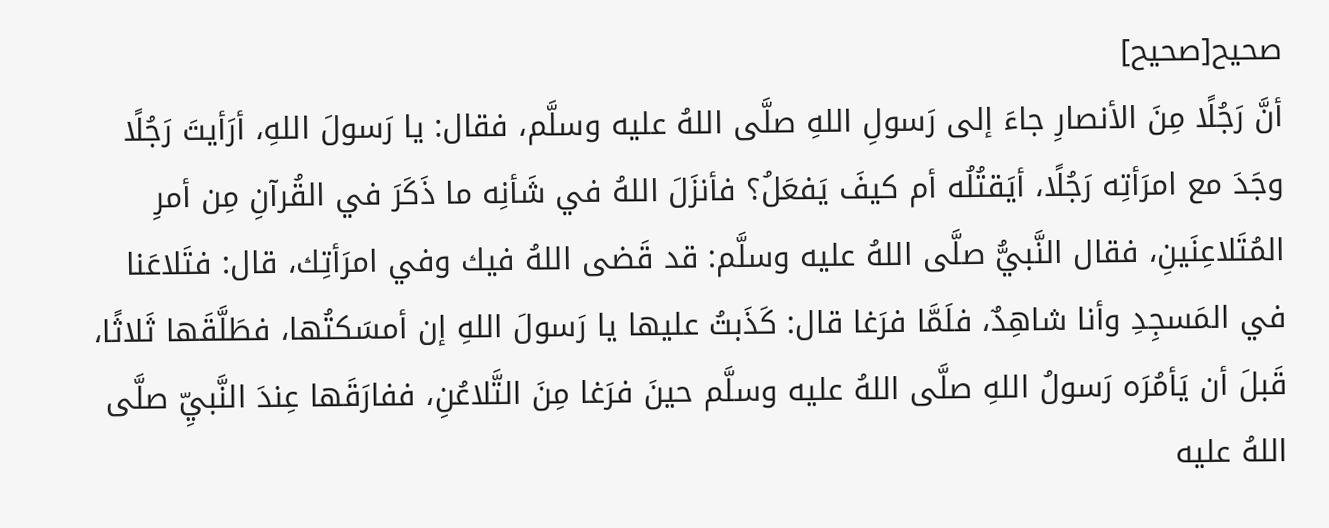صحيح[صحيح]
أنَّ رَجُلًا مِنَ الأنصارِ جاءَ إلى رَسولِ اللهِ صلَّى اللهُ عليه وسلَّم، فقال: يا رَسولَ اللهِ، أرَأيتَ رَجُلًا وجَدَ مع امرَأتِه رَجُلًا، أيَقتُلُه أم كيفَ يَفعَلُ؟ فأنزَلَ اللهُ في شَأنِه ما ذَكَرَ في القُرآنِ مِن أمرِ المُتَلاعِنَينِ، فقال النَّبيُّ صلَّى اللهُ عليه وسلَّم: قد قَضى اللهُ فيك وفي امرَأتِك، قال: فتَلاعَنا في المَسجِدِ وأنا شاهِدٌ، فلَمَّا فرَغا قال: كَذَبتُ عليها يا رَسولَ اللهِ إن أمسَكتُها، فطَلَّقَها ثَلاثًا، قَبلَ أن يَأمُرَه رَسولُ اللهِ صلَّى اللهُ عليه وسلَّم حينَ فرَغا مِنَ التَّلاعُنِ، ففارَقَها عِندَ النَّبيِّ صلَّى اللهُ عليه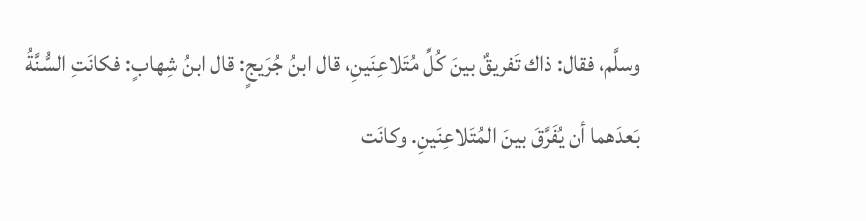وسلَّم، فقال: ذاك تَفريقٌ بينَ كُلِّ مُتَلاعِنَينِ، قال ابنُ جُرَيجٍ: قال ابنُ شِهابٍ: فكانَتِ السُّنَّةُ بَعدَهما أن يُفَرَّقَ بينَ المُتَلاعِنَينِ. وكانَت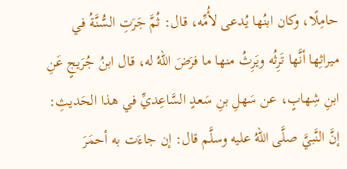حامِلًا، وكان ابنُها يُدعى لأُمِّه، قال: ثُمَّ جَرَتِ السُّنَّةُ في ميراثِها أنَّها تَرِثُه ويَرِثُ منها ما فرَضَ اللهُ له، قال ابنُ جُرَيجٍ عَنِ ابنِ شِهابٍ، عن سَهلِ بنِ سَعدٍ السَّاعِديِّ في هذا الحَديثِ: إنَّ النَّبيَّ صلَّى اللهُ عليه وسلَّم قال: إن جاءَت به أحمَرَ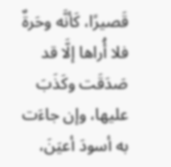قَصيرًا، كَأنَّه وحَرةٌ فلا أُراها إلَّا قد صَدَقَت وكَذَبَ عليها، وإن جاءَت به أسودَ أعيَنَ،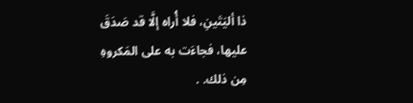ذا أليَتَينِ، فلا أُراه إلَّا قد صَدَقَ عليها، فجاءَت به على المَكروهِ مِن ذلك. .